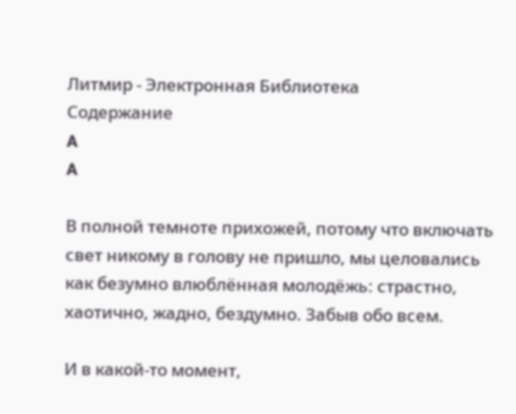Литмир - Электронная Библиотека
Содержание
A
A

В полной темноте прихожей, потому что включать свет никому в голову не пришло, мы целовались как безумно влюблённая молодёжь: страстно, хаотично, жадно, бездумно. Забыв обо всем.

И в какой-то момент,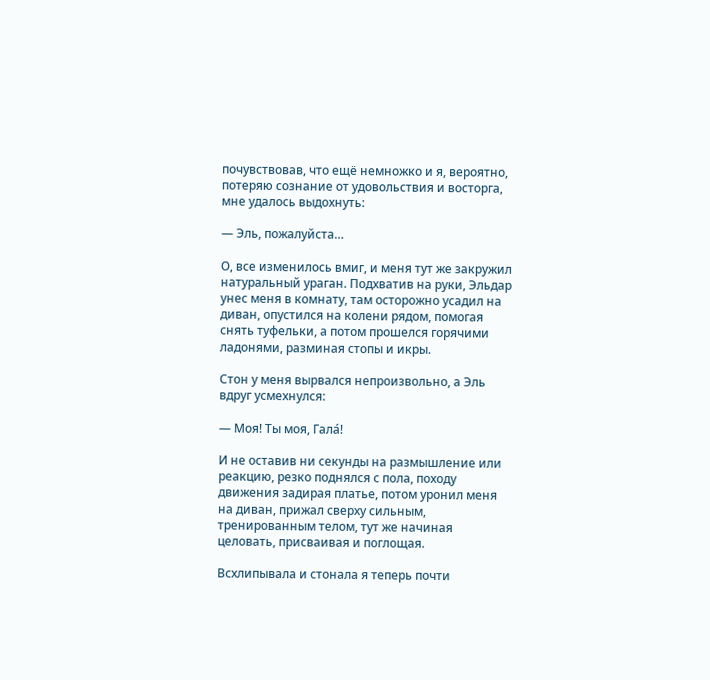почувствовав, что ещё немножко и я, вероятно, потеряю сознание от удовольствия и восторга, мне удалось выдохнуть:

— Эль, пожалуйста…

О, все изменилось вмиг, и меня тут же закружил натуральный ураган. Подхватив на руки, Эльдар унес меня в комнату, там осторожно усадил на диван, опустился на колени рядом, помогая снять туфельки, а потом прошелся горячими ладонями, разминая стопы и икры.

Стон у меня вырвался непроизвольно, а Эль вдруг усмехнулся:

— Моя! Ты моя, Гала́!

И не оставив ни секунды на размышление или реакцию, резко поднялся с пола, походу движения задирая платье, потом уронил меня на диван, прижал сверху сильным, тренированным телом, тут же начиная целовать, присваивая и поглощая.

Всхлипывала и стонала я теперь почти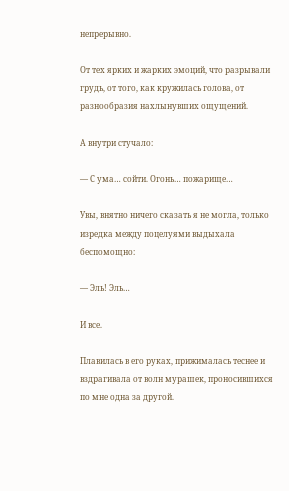непрерывно.

От тех ярких и жарких эмоций, что разрывали грудь, от того, как кружилась голова, от разнообразия нахлынувших ощущений.

А внутри стучало:

— С ума… сойти. Огонь… пожарище…

Увы, внятно ничего сказать я не могла, только изредка между поцелуями выдыхала беспомощно:

— Эль! Эль…

И все.

Плавилась в его руках, прижималась теснее и вздрагивала от волн мурашек, проносившихся по мне одна за другой.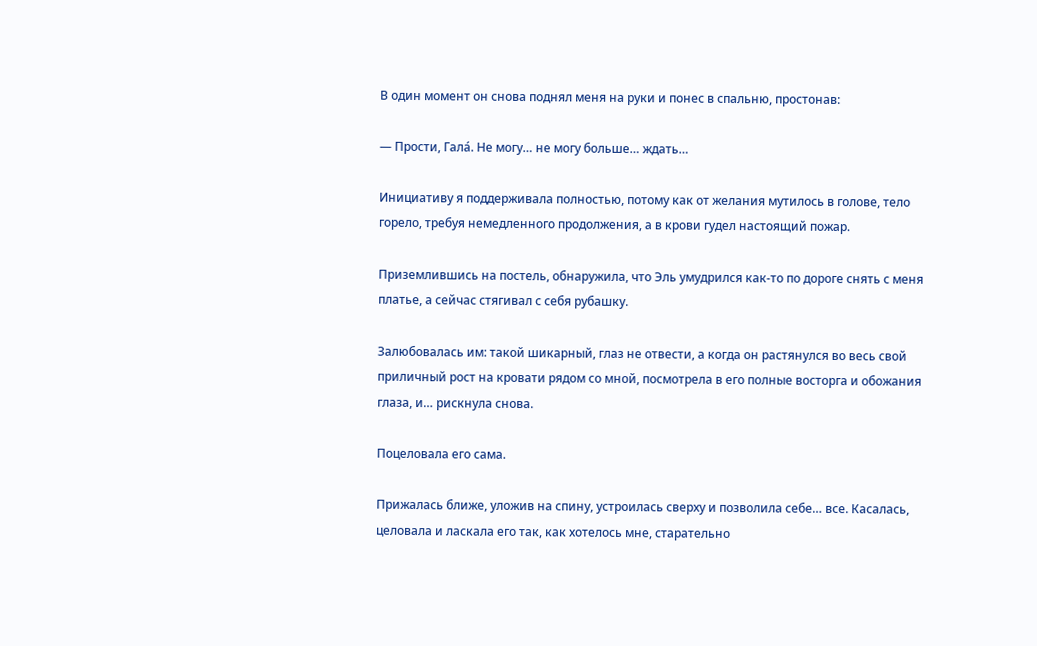В один момент он снова поднял меня на руки и понес в спальню, простонав:

— Прости, Гала́. Не могу… не могу больше… ждать…

Инициативу я поддерживала полностью, потому как от желания мутилось в голове, тело горело, требуя немедленного продолжения, а в крови гудел настоящий пожар.

Приземлившись на постель, обнаружила, что Эль умудрился как-то по дороге снять с меня платье, а сейчас стягивал с себя рубашку.

Залюбовалась им: такой шикарный, глаз не отвести, а когда он растянулся во весь свой приличный рост на кровати рядом со мной, посмотрела в его полные восторга и обожания глаза, и… рискнула снова.

Поцеловала его сама.

Прижалась ближе, уложив на спину, устроилась сверху и позволила себе… все. Касалась, целовала и ласкала его так, как хотелось мне, старательно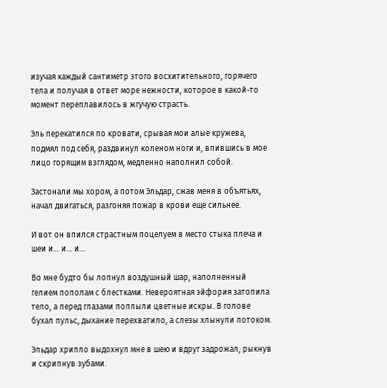изучая каждый сантиметр этого восхитительного, горячего тела и получая в ответ море нежности, которое в какой-то момент переплавилось в жгучую страсть.

Эль перекатился по кровати, срывая мои алые кружева, подмял под себя, раздвинул коленом ноги и, впившись в мое лицо горящим взглядом, медленно наполнил собой.

Застонали мы хором, а потом Эльдар, сжав меня в объятьях, начал двигаться, разгоняя пожар в крови еще сильнее.

И вот он впился страстным поцелуем в место стыка плеча и шеи и… и… и…

Во мне будто бы лопнул воздушный шар, наполненный гелием пополам с блестками. Невероятная эйфория затопила тело, а перед глазами поплыли цветные искры. В голове бухал пульс, дыхание перехватило, а слезы хлынули потоком.

Эльдар хрипло выдохнул мне в шею и вдруг задрожал, рыкнув и скрипнув зубами.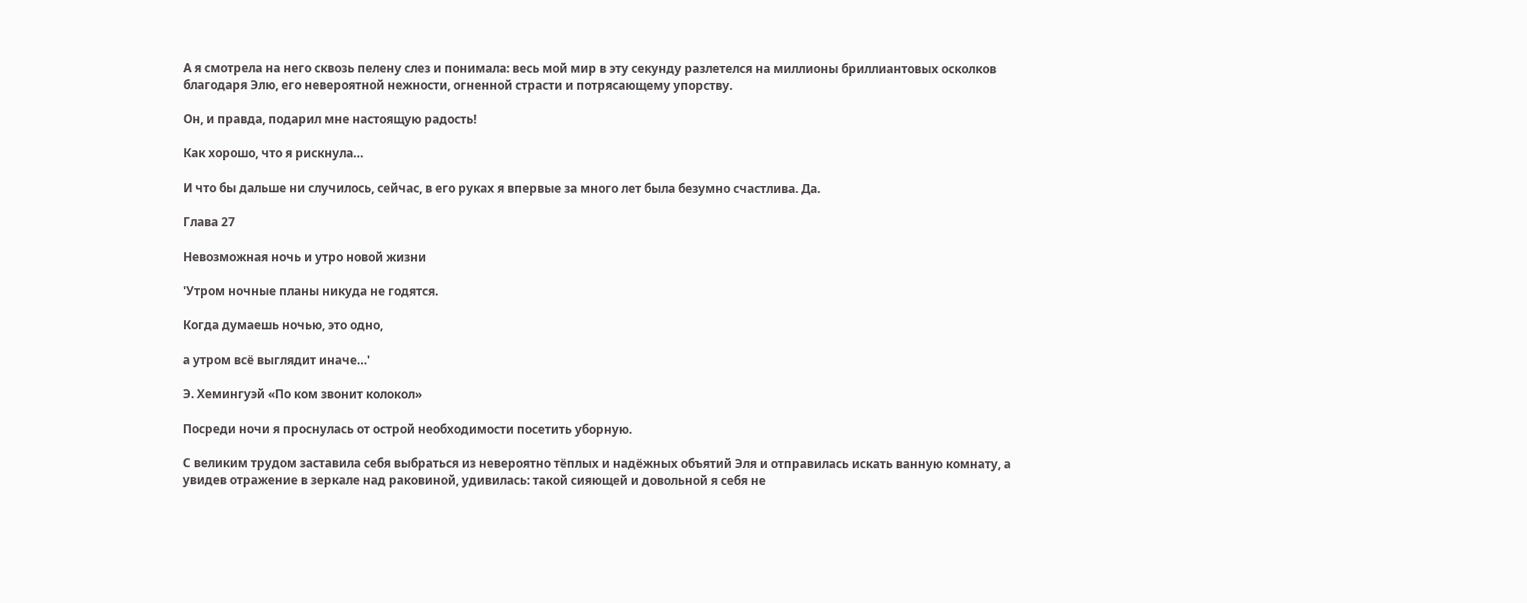А я смотрела на него сквозь пелену слез и понимала: весь мой мир в эту секунду разлетелся на миллионы бриллиантовых осколков благодаря Элю, его невероятной нежности, огненной страсти и потрясающему упорству.

Он, и правда, подарил мне настоящую радость!

Как хорошо, что я рискнула…

И что бы дальше ни случилось, сейчас, в его руках я впервые за много лет была безумно счастлива. Да.

Глава 27

Невозможная ночь и утро новой жизни

'Утром ночные планы никуда не годятся.

Когда думаешь ночью, это одно,

а утром всё выглядит иначе…'

Э. Хемингуэй «По ком звонит колокол»

Посреди ночи я проснулась от острой необходимости посетить уборную.

С великим трудом заставила себя выбраться из невероятно тёплых и надёжных объятий Эля и отправилась искать ванную комнату, а увидев отражение в зеркале над раковиной, удивилась: такой сияющей и довольной я себя не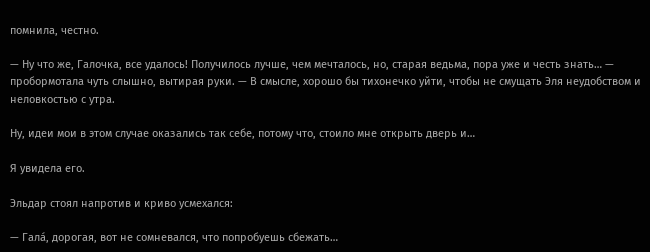помнила, честно.

— Ну что же, Галочка, все удалось! Получилось лучше, чем мечталось, но, старая ведьма, пора уже и честь знать… — пробормотала чуть слышно, вытирая руки. — В смысле, хорошо бы тихонечко уйти, чтобы не смущать Эля неудобством и неловкостью с утра.

Ну, идеи мои в этом случае оказались так себе, потому что, стоило мне открыть дверь и…

Я увидела его.

Эльдар стоял напротив и криво усмехался:

— Гала́, дорогая, вот не сомневался, что попробуешь сбежать…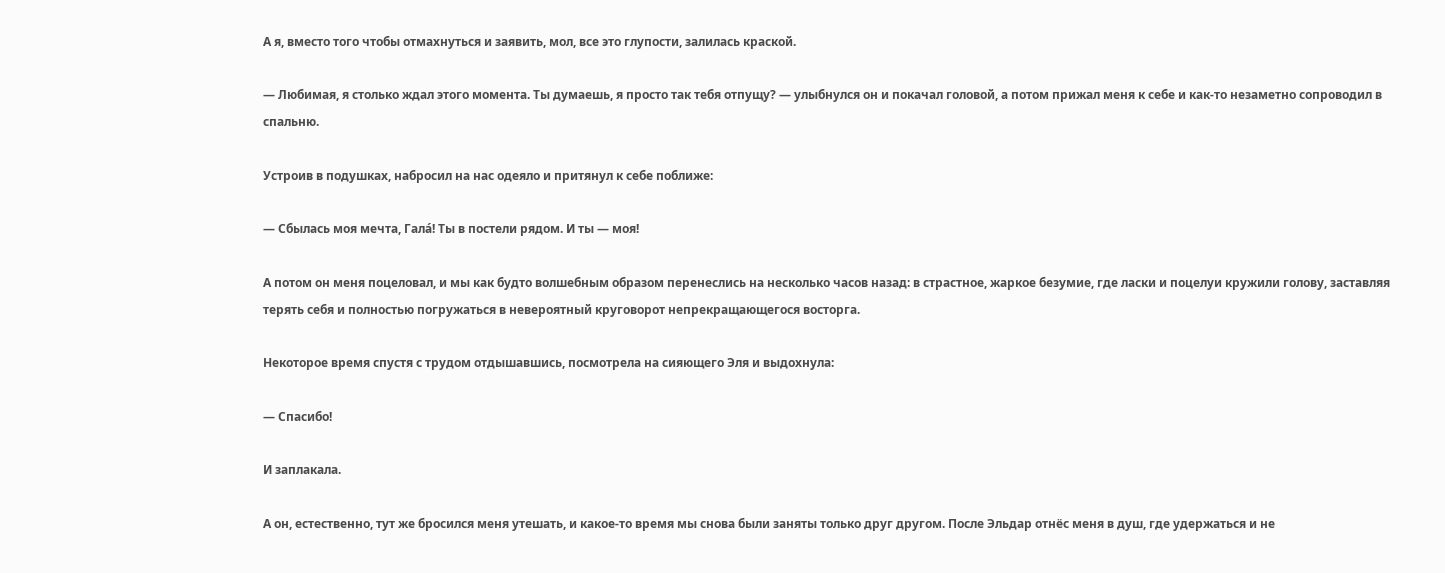А я, вместо того чтобы отмахнуться и заявить, мол, все это глупости, залилась краской.

— Любимая, я столько ждал этого момента. Ты думаешь, я просто так тебя отпущу? — улыбнулся он и покачал головой, а потом прижал меня к себе и как-то незаметно сопроводил в спальню.

Устроив в подушках, набросил на нас одеяло и притянул к себе поближе:

— Сбылась моя мечта, Гала́! Ты в постели рядом. И ты — моя!

А потом он меня поцеловал, и мы как будто волшебным образом перенеслись на несколько часов назад: в страстное, жаркое безумие, где ласки и поцелуи кружили голову, заставляя терять себя и полностью погружаться в невероятный круговорот непрекращающегося восторга.

Некоторое время спустя с трудом отдышавшись, посмотрела на сияющего Эля и выдохнула:

— Спасибо!

И заплакала.

А он, естественно, тут же бросился меня утешать, и какое-то время мы снова были заняты только друг другом. После Эльдар отнёс меня в душ, где удержаться и не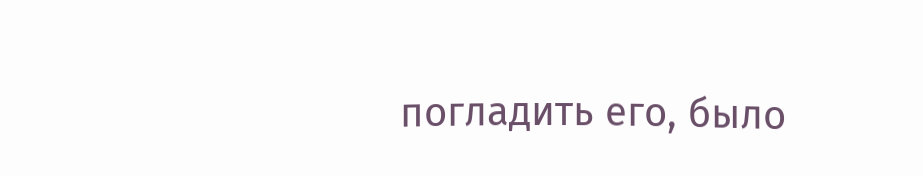погладить его, было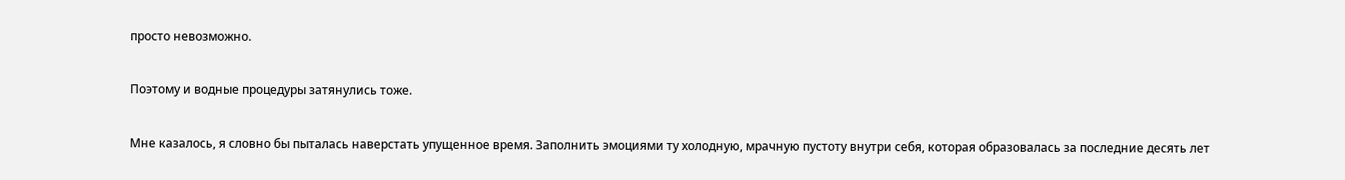просто невозможно.

Поэтому и водные процедуры затянулись тоже.

Мне казалось, я словно бы пыталась наверстать упущенное время. Заполнить эмоциями ту холодную, мрачную пустоту внутри себя, которая образовалась за последние десять лет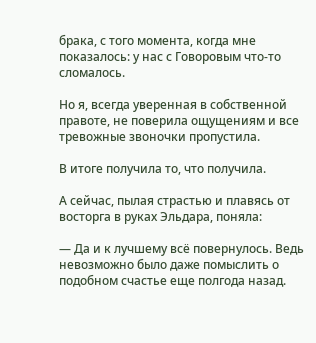брака, с того момента, когда мне показалось: у нас с Говоровым что-то сломалось.

Но я, всегда уверенная в собственной правоте, не поверила ощущениям и все тревожные звоночки пропустила.

В итоге получила то, что получила.

А сейчас, пылая страстью и плавясь от восторга в руках Эльдара, поняла:

— Да и к лучшему всё повернулось. Ведь невозможно было даже помыслить о подобном счастье еще полгода назад.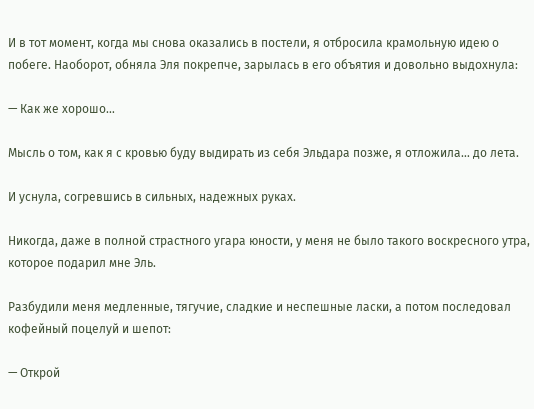И в тот момент, когда мы снова оказались в постели, я отбросила крамольную идею о побеге. Наоборот, обняла Эля покрепче, зарылась в его объятия и довольно выдохнула:

— Как же хорошо…

Мысль о том, как я с кровью буду выдирать из себя Эльдара позже, я отложила… до лета.

И уснула, согревшись в сильных, надежных руках.

Никогда, даже в полной страстного угара юности, у меня не было такого воскресного утра, которое подарил мне Эль.

Разбудили меня медленные, тягучие, сладкие и неспешные ласки, а потом последовал кофейный поцелуй и шепот:

— Открой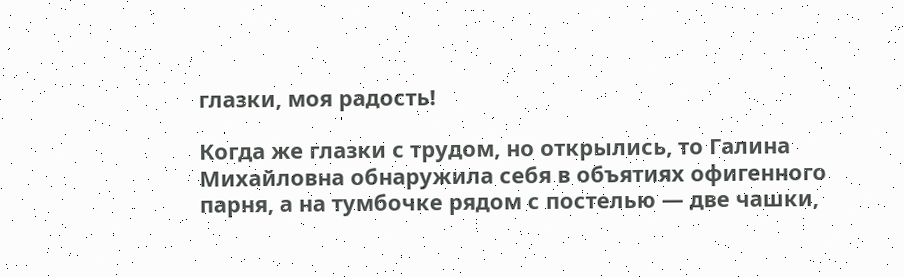глазки, моя радость!

Когда же глазки с трудом, но открылись, то Галина Михайловна обнаружила себя в объятиях офигенного парня, а на тумбочке рядом с постелью — две чашки,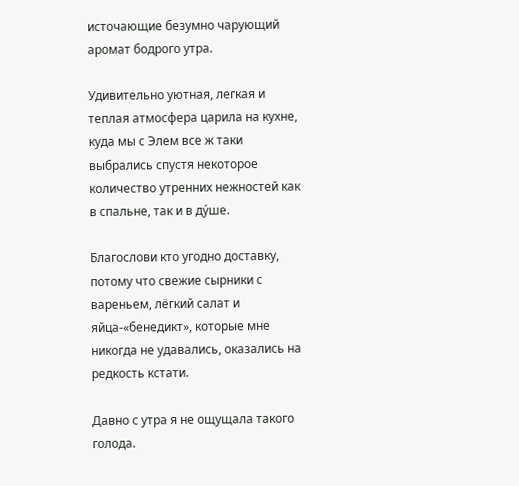источающие безумно чарующий аромат бодрого утра.

Удивительно уютная, легкая и теплая атмосфера царила на кухне, куда мы с Элем все ж таки выбрались спустя некоторое количество утренних нежностей как в спальне, так и в ду́ше.

Благослови кто угодно доставку, потому что свежие сырники с вареньем, лёгкий салат и яйца-«бенедикт», которые мне никогда не удавались, оказались на редкость кстати.

Давно с утра я не ощущала такого голода.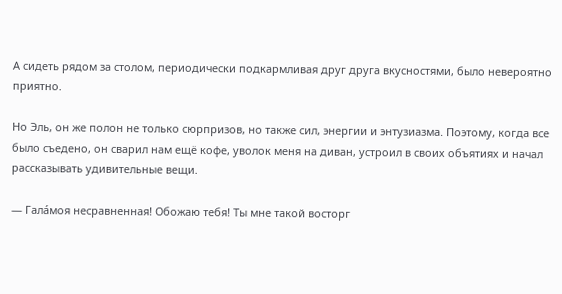А сидеть рядом за столом, периодически подкармливая друг друга вкусностями, было невероятно приятно.

Но Эль, он же полон не только сюрпризов, но также сил, энергии и энтузиазма. Поэтому, когда все было съедено, он сварил нам ещё кофе, уволок меня на диван, устроил в своих объятиях и начал рассказывать удивительные вещи.

— Гала́моя несравненная! Обожаю тебя! Ты мне такой восторг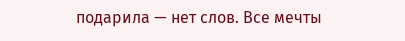подарила — нет слов. Все мечты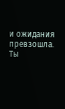и ожидания превзошла. Ты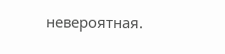невероятная.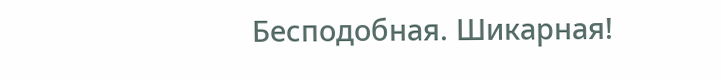Бесподобная. Шикарная!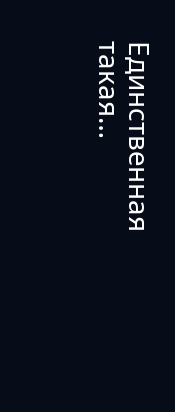Единственная такая…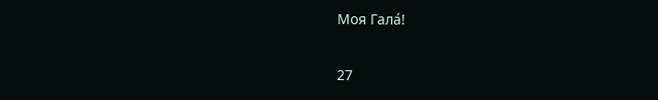Моя Гала́!

27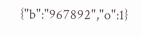{"b":"967892","o":1}